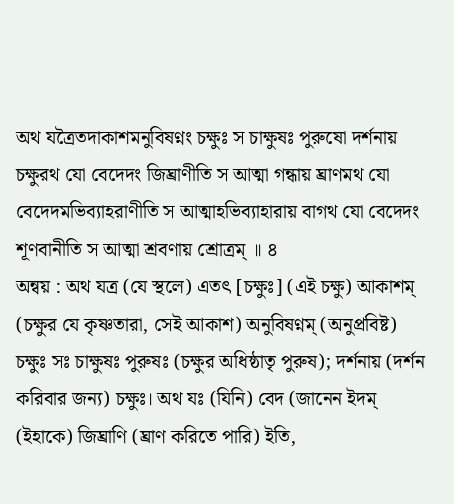অথ যত্রৈতদাকাশমনুবিষণ্নং চক্ষুঃ স চাক্ষুষঃ পুরুষো দর্শনায় চক্ষুরথ যো বেদেদং জিঘ্রাণীতি স আত্মা গন্ধায় ঘ্রাণমথ যো বেদেদমভিব্যাহরাণীতি স আত্মাহভিব্যাহারায় বাগথ যো বেদেদং শূণবানীতি স আত্মা শ্রবণায় শ্রোত্রম্ ॥ ৪
অন্বয় : অথ যত্র (যে স্থলে) এতৎ [চক্ষুঃ] (এই চক্ষু) আকাশম্ (চক্ষুর যে কৃষ্ণতারা, সেই আকাশ) অনুবিষণ্নম্ (অনুপ্রবিষ্ট) চক্ষুঃ সঃ চাক্ষুষঃ পুরুষঃ (চক্ষুর অধিষ্ঠাতৃ পুরুষ); দর্শনায় (দর্শন করিবার জন্য) চক্ষুঃ। অথ যঃ (যিনি) বেদ (জানেন ইদম্ (ইহাকে) জিঘ্রাণি (ঘ্রাণ করিতে পারি) ইতি,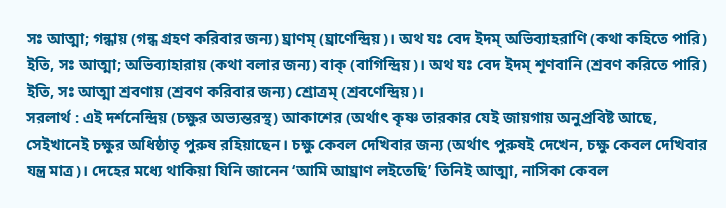সঃ আত্মা; গন্ধায় (গন্ধ গ্রহণ করিবার জন্য) ঘ্রাণম্ (ঘ্রাণেন্দ্রিয়)। অথ যঃ বেদ ইদম্ অভিব্যাহরাণি (কথা কহিতে পারি) ইতি, সঃ আত্মা; অভিব্যাহারায় (কথা বলার জন্য) বাক্ (বাগিন্দ্রিয়)। অথ যঃ বেদ ইদম্ শূণবানি (শ্রবণ করিতে পারি) ইতি, সঃ আত্মা শ্রবণায় (শ্রবণ করিবার জন্য) শ্রোত্রম্ (শ্রবণেন্দ্রিয়)।
সরলার্থ : এই দর্শনেন্দ্রিয় (চক্ষুর অভ্যন্তরস্থ) আকাশের (অর্থাৎ কৃষ্ণ তারকার যেই জায়গায় অনুপ্রবিষ্ট আছে, সেইখানেই চক্ষুর অধিষ্ঠাতৃ পুরুষ রহিয়াছেন। চক্ষু কেবল দেখিবার জন্য (অর্থাৎ পুরুষই দেখেন, চক্ষু কেবল দেখিবার যন্ত্র মাত্র)। দেহের মধ্যে থাকিয়া যিনি জানেন ‘আমি আঘ্রাণ লইতেছি’ তিনিই আত্মা, নাসিকা কেবল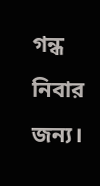গন্ধ নিবার জন্য।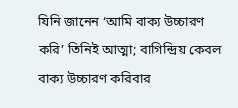যিনি জানেন ‘আমি বাক্য উচ্চারণ করি’ তিনিই আত্মা; বাগিন্দ্রিয় কেবল বাক্য উচ্চারণ করিবার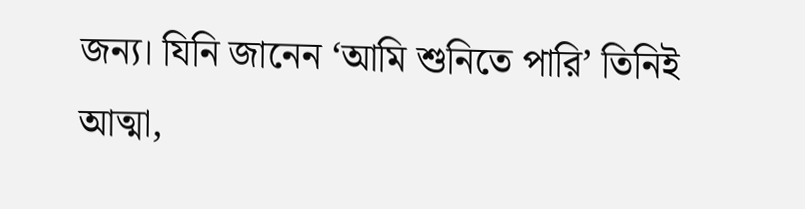জন্য। যিনি জানেন ‘আমি শুনিতে পারি’ তিনিই আত্মা,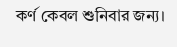কর্ণ কেবল শুনিবার জন্য।